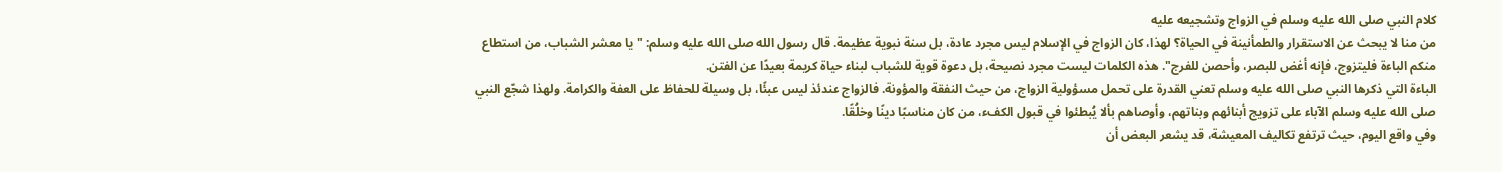كلام النبي صلى الله عليه وسلم في الزواج وتشجيعه عليه
من منا لا يبحث عن الاستقرار والطمأنينة في الحياة؟ لهذا، كان الزواج في الإسلام ليس مجرد عادة، بل سنة نبوية عظيمة. قال رسول الله صلى الله عليه وسلم: "يا معشر الشباب، من استطاع منكم الباءة فليتزوج، فإنه أغض للبصر، وأحصن للفرج". هذه الكلمات ليست مجرد نصيحة، بل دعوة قوية للشباب لبناء حياة كريمة بعيدًا عن الفتن.
الباءة التي ذكرها النبي صلى الله عليه وسلم تعني القدرة على تحمل مسؤولية الزواج، من حيث النفقة والمؤونة. فالزواج عندئذ ليس عبئًا، بل وسيلة للحفاظ على العفة والكرامة. ولهذا شجّع النبي صلى الله عليه وسلم الآباء على تزويج أبنائهم وبناتهم، وأوصاهم بألا يُبطئوا في قبول الكفء، من كان مناسبًا دينًا وخلُقًا.
وفي واقع اليوم، حيث ترتفع تكاليف المعيشة، قد يشعر البعض أن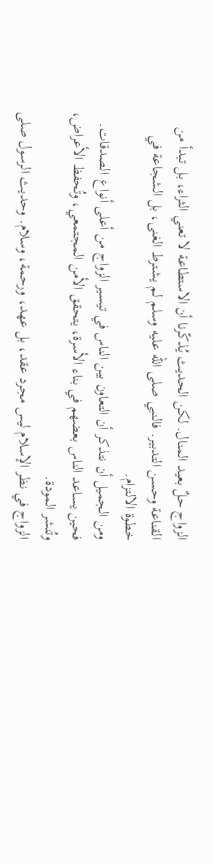الزواج حلٌ بعيد المنال. لكن الحديث يُذكّرنا أن الاستطاعة لا تعني الثراء، بل تبدأ من القناعة وحسن التدبير. فالنبي صلى الله عليه وسلم لم يشترط الغنى، بل الشجاعة في خطوة الالتزام.
ومن الجميل أن نتذكر أن التعاون بين الناس في تيسير الزواج من أعلى أنواع الصدقات. فحين يساعد الناس بعضهم في بناء الأسرة، يتحقق الأمن المجتمعي، وتُحفظ الأعراض، وتُنشر المودة.
الزواج في نظر الإسلام ليس مجرد عقد، بل عهد، ورحمة، وسلام. وحديث الرسول صلى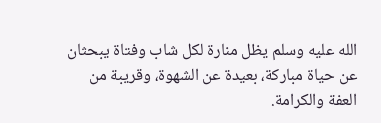الله عليه وسلم يظل منارة لكل شاب وفتاة يبحثان عن حياة مباركة، بعيدة عن الشهوة، وقريبة من العفة والكرامة.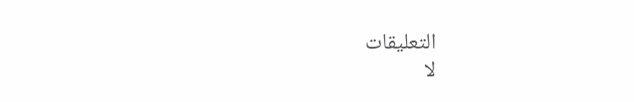التعليقات
لا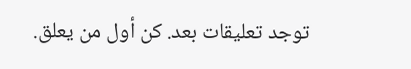توجد تعليقات بعد. كن أول من يعلق.